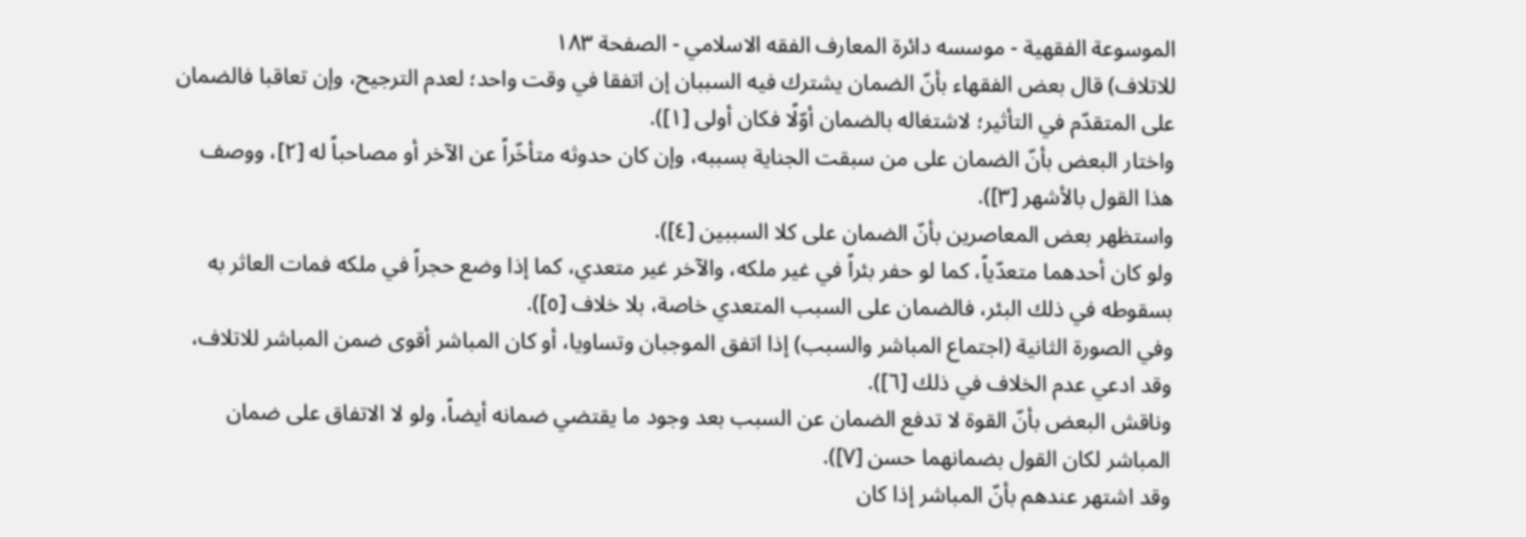الموسوعة الفقهية - موسسه دائرة المعارف الفقه الاسلامي - الصفحة ١٨٣
للاتلاف) قال بعض الفقهاء بأنّ الضمان يشترك فيه السببان إن اتفقا في وقت واحد؛ لعدم الترجيح، وإن تعاقبا فالضمان على المتقدّم في التأثير؛ لاشتغاله بالضمان أوّلًا فكان أولى [١]).
واختار البعض بأنّ الضمان على من سبقت الجناية بسببه، وإن كان حدوثه متأخّراً عن الآخر أو مصاحباً له [٢]، ووصف هذا القول بالأشهر [٣]).
واستظهر بعض المعاصرين بأنّ الضمان على كلا السببين [٤]).
ولو كان أحدهما متعدّياً، كما لو حفر بئراً في غير ملكه، والآخر غير متعدي، كما إذا وضع حجراً في ملكه فمات العاثر به بسقوطه في ذلك البئر، فالضمان على السبب المتعدي خاصة، بلا خلاف [٥]).
وفي الصورة الثانية (اجتماع المباشر والسبب) إذا اتفق الموجبان وتساويا، أو كان المباشر أقوى ضمن المباشر للاتلاف، وقد ادعي عدم الخلاف في ذلك [٦]).
وناقش البعض بأنّ القوة لا تدفع الضمان عن السبب بعد وجود ما يقتضي ضمانه أيضاً، ولو لا الاتفاق على ضمان المباشر لكان القول بضمانهما حسن [٧]).
وقد اشتهر عندهم بأنّ المباشر إذا كان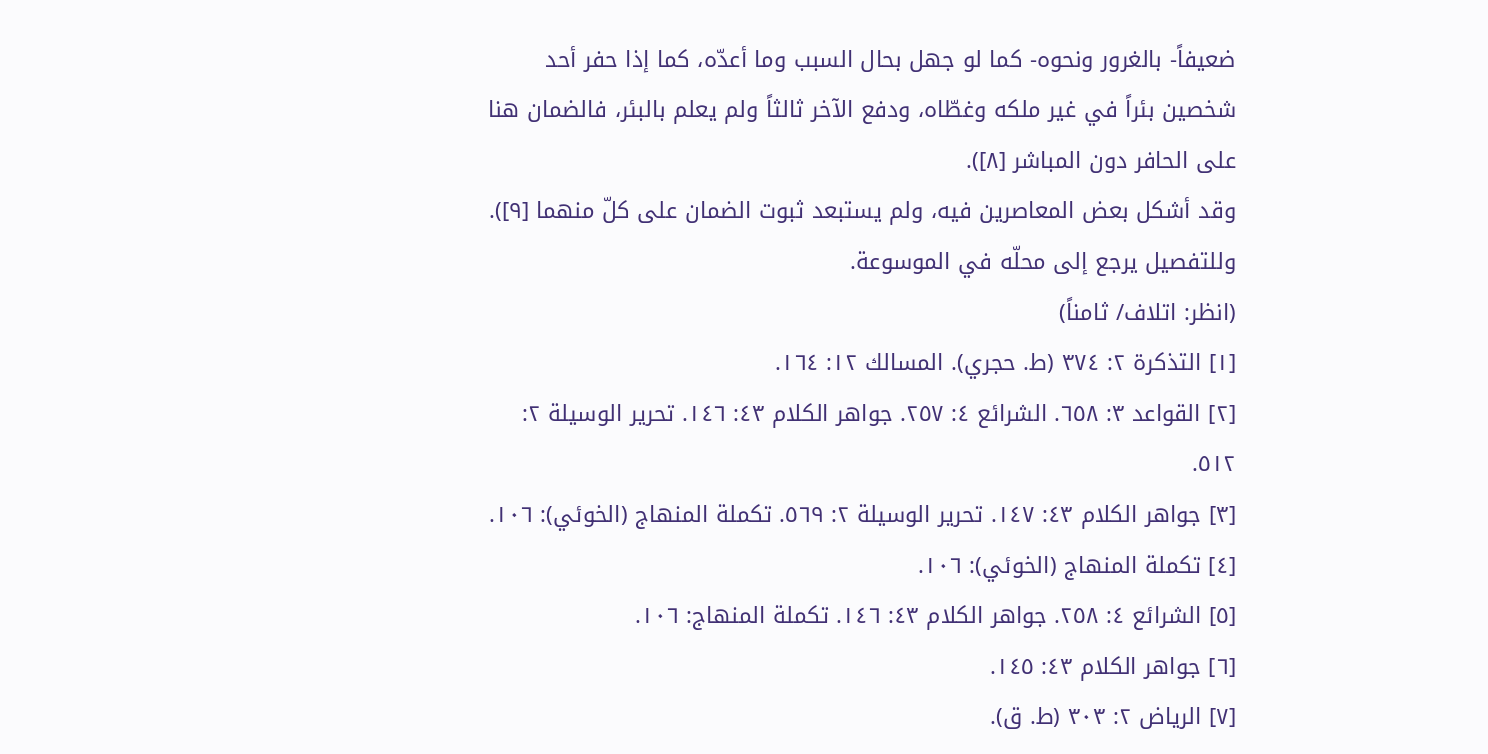ضعيفاً- بالغرور ونحوه- كما لو جهل بحال السبب وما أعدّه، كما إذا حفر أحد شخصين بئراً في غير ملكه وغطّاه، ودفع الآخر ثالثاً ولم يعلم بالبئر، فالضمان هنا على الحافر دون المباشر [٨]).
وقد أشكل بعض المعاصرين فيه، ولم يستبعد ثبوت الضمان على كلّ منهما [٩]).
وللتفصيل يرجع إلى محلّه في الموسوعة.
(انظر: اتلاف/ ثامناً)
[١] التذكرة ٢: ٣٧٤ (ط. حجري). المسالك ١٢: ١٦٤.
[٢] القواعد ٣: ٦٥٨. الشرائع ٤: ٢٥٧. جواهر الكلام ٤٣: ١٤٦. تحرير الوسيلة ٢: ٥١٢.
[٣] جواهر الكلام ٤٣: ١٤٧. تحرير الوسيلة ٢: ٥٦٩. تكملة المنهاج (الخوئي): ١٠٦.
[٤] تكملة المنهاج (الخوئي): ١٠٦.
[٥] الشرائع ٤: ٢٥٨. جواهر الكلام ٤٣: ١٤٦. تكملة المنهاج: ١٠٦.
[٦] جواهر الكلام ٤٣: ١٤٥.
[٧] الرياض ٢: ٣٠٣ (ط. ق).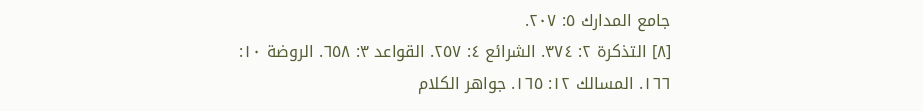جامع المدارك ٥: ٢٠٧.
[٨] التذكرة ٢: ٣٧٤. الشرائع ٤: ٢٥٧. القواعد ٣: ٦٥٨. الروضة ١٠: ١٦٦. المسالك ١٢: ١٦٥. جواهر الكلام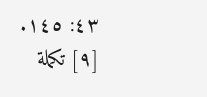٤٣: ١٤٥.
[٩] تكملة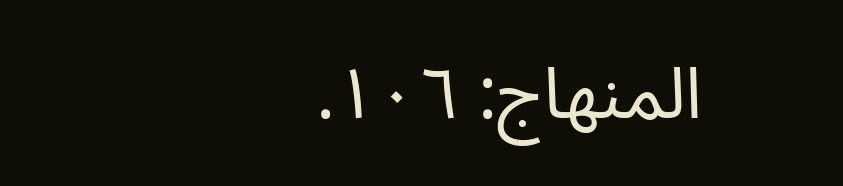المنهاج: ١٠٦.